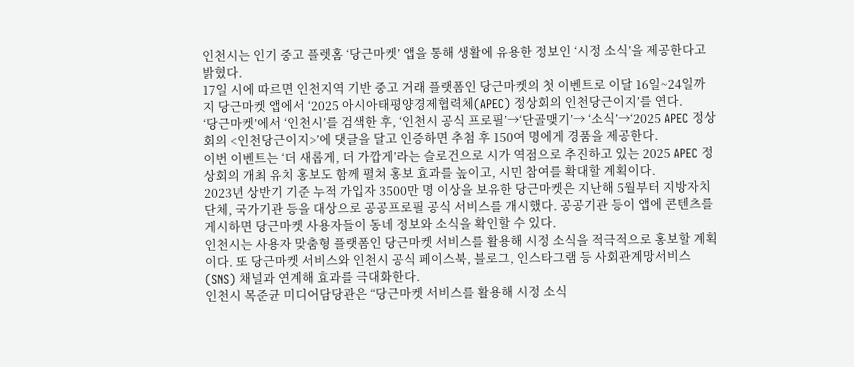인천시는 인기 중고 플렛홈 ‘당근마켓’ 앱을 통해 생활에 유용한 정보인 ‘시정 소식’을 제공한다고 밝혔다.
17일 시에 따르면 인천지역 기반 중고 거래 플랫폼인 당근마켓의 첫 이벤트로 이달 16일~24일까지 당근마켓 앱에서 ‘2025 아시아태평양경제협력체(APEC) 정상회의 인천당근이지’를 연다.
‘당근마켓’에서 ‘인천시’를 검색한 후, ‘인천시 공식 프로필’→‘단골맺기’→ ‘소식’→‘2025 APEC 정상회의 <인천당근이지>’에 댓글을 달고 인증하면 추첨 후 150여 명에게 경품을 제공한다.
이번 이벤트는 ‘더 새롭게, 더 가깝게’라는 슬로건으로 시가 역점으로 추진하고 있는 2025 APEC 정상회의 개최 유치 홍보도 함께 펼쳐 홍보 효과를 높이고, 시민 참여를 확대할 계획이다.
2023년 상반기 기준 누적 가입자 3500만 명 이상을 보유한 당근마켓은 지난해 5월부터 지방자치단체, 국가기관 등을 대상으로 공공프로필 공식 서비스를 개시했다. 공공기관 등이 앱에 콘텐츠를 게시하면 당근마켓 사용자들이 동네 정보와 소식을 확인할 수 있다.
인천시는 사용자 맞춤형 플랫폼인 당근마켓 서비스를 활용해 시정 소식을 적극적으로 홍보할 계획이다. 또 당근마켓 서비스와 인천시 공식 페이스북, 블로그, 인스타그램 등 사회관계망서비스(SNS) 채널과 연계해 효과를 극대화한다.
인천시 목준균 미디어담당관은 “당근마켓 서비스를 활용해 시정 소식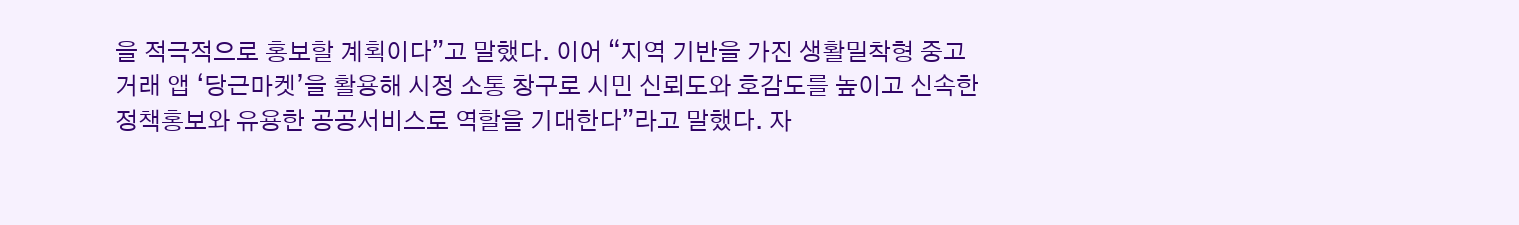을 적극적으로 홍보할 계획이다”고 말했다. 이어 “지역 기반을 가진 생활밀착형 중고거래 앱 ‘당근마켓’을 활용해 시정 소통 창구로 시민 신뢰도와 호감도를 높이고 신속한 정책홍보와 유용한 공공서비스로 역할을 기대한다”라고 말했다. 자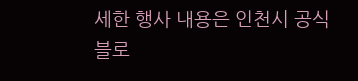세한 행사 내용은 인천시 공식 블로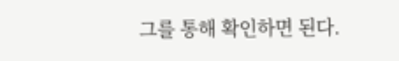그를 통해 확인하면 된다.